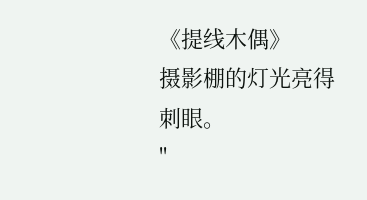《提线木偶》
摄影棚的灯光亮得刺眼。
"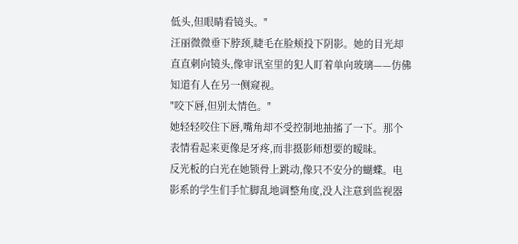低头,但眼睛看镜头。"
汪丽微微垂下脖颈,睫毛在脸颊投下阴影。她的目光却直直刺向镜头,像审讯室里的犯人盯着单向玻璃——仿佛知道有人在另一侧窥视。
"咬下唇,但别太情色。"
她轻轻咬住下唇,嘴角却不受控制地抽搐了一下。那个表情看起来更像是牙疼,而非摄影师想要的暧昧。
反光板的白光在她锁骨上跳动,像只不安分的蝴蝶。电影系的学生们手忙脚乱地调整角度,没人注意到监视器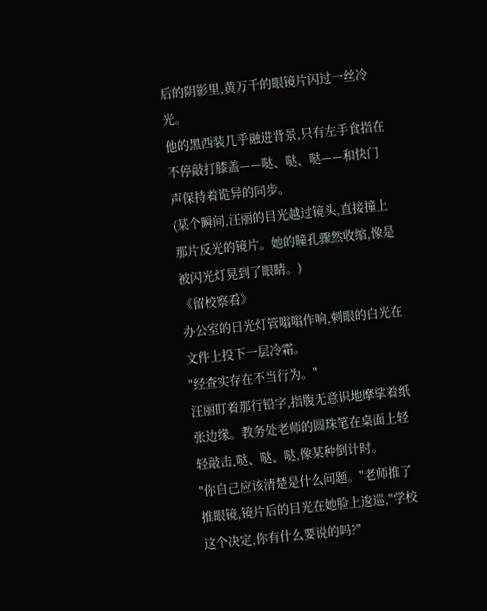后的阴影里,黄万千的眼镜片闪过一丝冷光。
他的黑西装几乎融进背景,只有左手食指在不停敲打膝盖——哒、哒、哒——和快门声保持着诡异的同步。
(某个瞬间,汪丽的目光越过镜头,直接撞上那片反光的镜片。她的瞳孔骤然收缩,像是被闪光灯晃到了眼睛。)
《留校察看》
办公室的日光灯管嗡嗡作响,刺眼的白光在文件上投下一层冷霜。
"经查实存在不当行为。"
汪丽盯着那行铅字,指腹无意识地摩挲着纸张边缘。教务处老师的圆珠笔在桌面上轻轻敲击,哒、哒、哒,像某种倒计时。
"你自己应该清楚是什么问题。"老师推了推眼镜,镜片后的目光在她脸上逡巡,"学校这个决定,你有什么要说的吗?"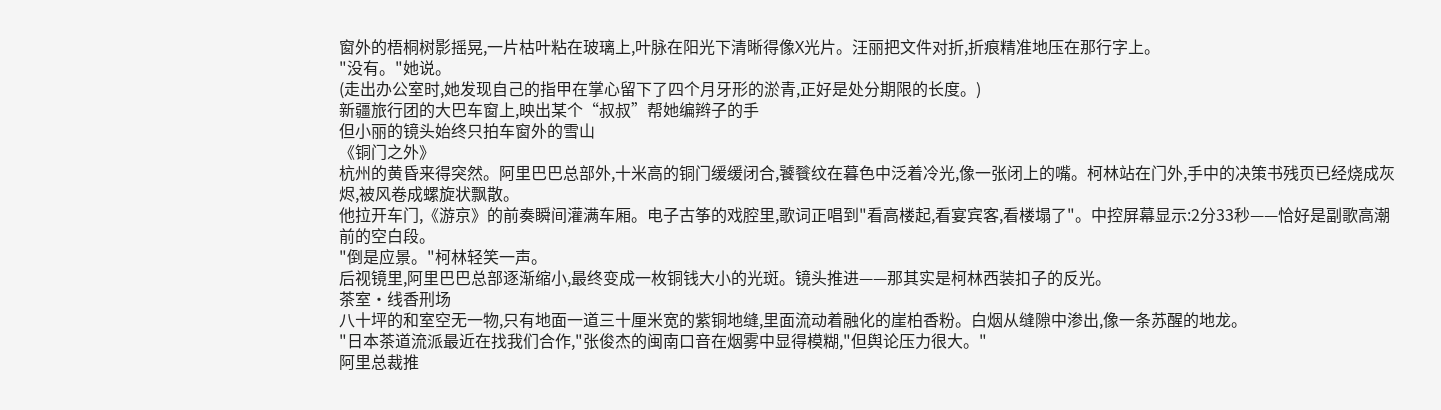窗外的梧桐树影摇晃,一片枯叶粘在玻璃上,叶脉在阳光下清晰得像X光片。汪丽把文件对折,折痕精准地压在那行字上。
"没有。"她说。
(走出办公室时,她发现自己的指甲在掌心留下了四个月牙形的淤青,正好是处分期限的长度。)
新疆旅行团的大巴车窗上,映出某个“叔叔”帮她编辫子的手
但小丽的镜头始终只拍车窗外的雪山
《铜门之外》
杭州的黄昏来得突然。阿里巴巴总部外,十米高的铜门缓缓闭合,饕餮纹在暮色中泛着冷光,像一张闭上的嘴。柯林站在门外,手中的决策书残页已经烧成灰烬,被风卷成螺旋状飘散。
他拉开车门,《游京》的前奏瞬间灌满车厢。电子古筝的戏腔里,歌词正唱到"看高楼起,看宴宾客,看楼塌了"。中控屏幕显示:2分33秒——恰好是副歌高潮前的空白段。
"倒是应景。"柯林轻笑一声。
后视镜里,阿里巴巴总部逐渐缩小,最终变成一枚铜钱大小的光斑。镜头推进——那其实是柯林西装扣子的反光。
茶室·线香刑场
八十坪的和室空无一物,只有地面一道三十厘米宽的紫铜地缝,里面流动着融化的崖柏香粉。白烟从缝隙中渗出,像一条苏醒的地龙。
"日本茶道流派最近在找我们合作,"张俊杰的闽南口音在烟雾中显得模糊,"但舆论压力很大。"
阿里总裁推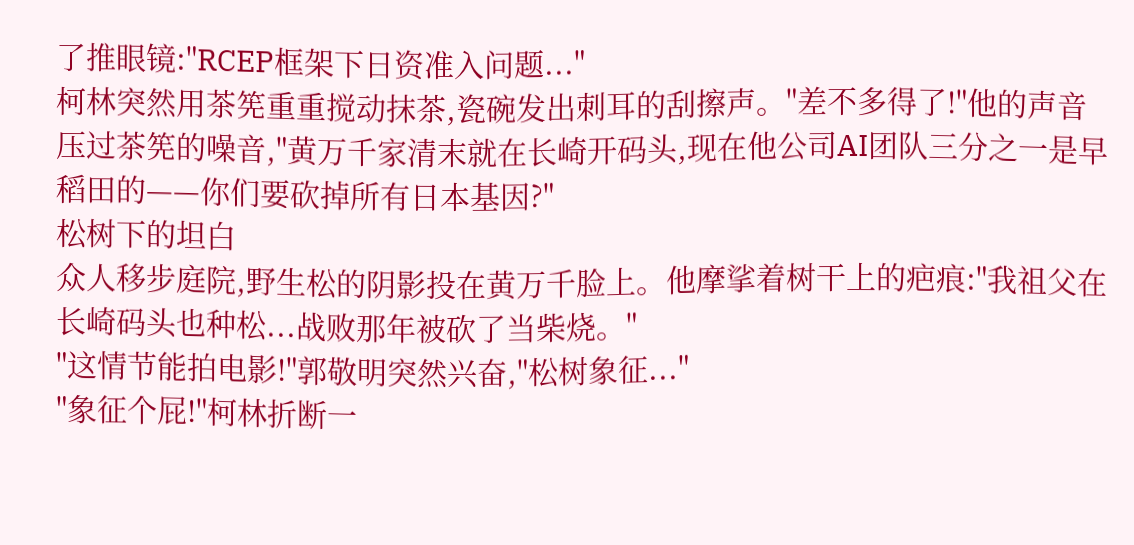了推眼镜:"RCEP框架下日资准入问题..."
柯林突然用茶筅重重搅动抹茶,瓷碗发出刺耳的刮擦声。"差不多得了!"他的声音压过茶筅的噪音,"黄万千家清末就在长崎开码头,现在他公司AI团队三分之一是早稻田的——你们要砍掉所有日本基因?"
松树下的坦白
众人移步庭院,野生松的阴影投在黄万千脸上。他摩挲着树干上的疤痕:"我祖父在长崎码头也种松...战败那年被砍了当柴烧。"
"这情节能拍电影!"郭敬明突然兴奋,"松树象征..."
"象征个屁!"柯林折断一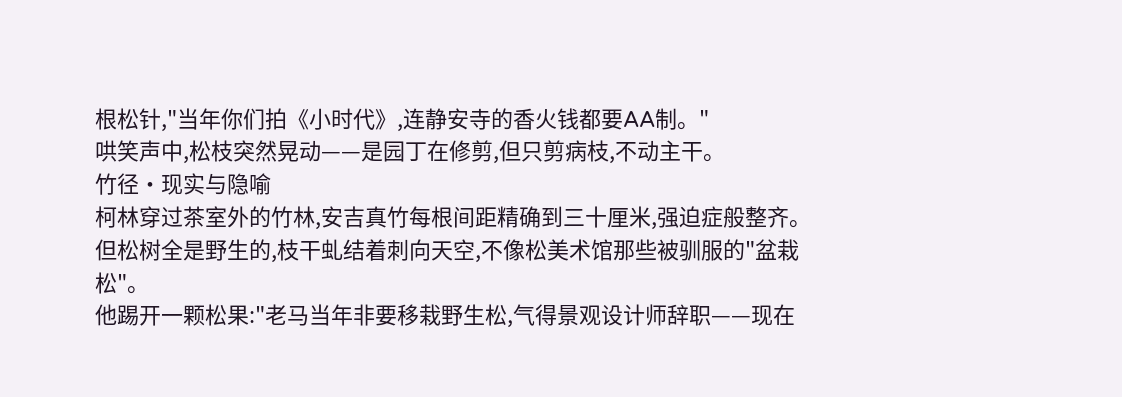根松针,"当年你们拍《小时代》,连静安寺的香火钱都要AA制。"
哄笑声中,松枝突然晃动——是园丁在修剪,但只剪病枝,不动主干。
竹径·现实与隐喻
柯林穿过茶室外的竹林,安吉真竹每根间距精确到三十厘米,强迫症般整齐。但松树全是野生的,枝干虬结着刺向天空,不像松美术馆那些被驯服的"盆栽松"。
他踢开一颗松果:"老马当年非要移栽野生松,气得景观设计师辞职——现在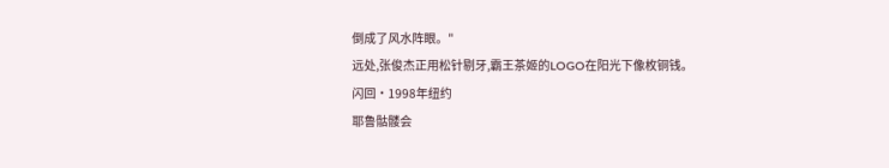倒成了风水阵眼。"
远处,张俊杰正用松针剔牙,霸王茶姬的LOGO在阳光下像枚铜钱。
闪回·1998年纽约
耶鲁骷髅会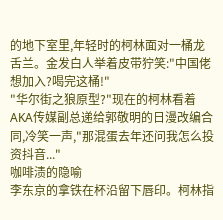的地下室里,年轻时的柯林面对一桶龙舌兰。金发白人举着皮带狞笑:"中国佬想加入?喝完这桶!"
"华尔街之狼原型?"现在的柯林看着AKA传媒副总递给郭敬明的日漫改编合同,冷笑一声,"那混蛋去年还问我怎么投资抖音..."
咖啡渍的隐喻
李东京的拿铁在杯沿留下唇印。柯林指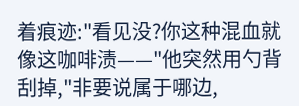着痕迹:"看见没?你这种混血就像这咖啡渍——"他突然用勺背刮掉,"非要说属于哪边,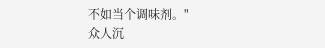不如当个调味剂。"
众人沉